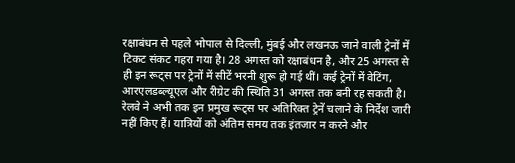रक्षाबंधन से पहले भोपाल से दिल्ली, मुंबई और लखनऊ जाने वाली ट्रेनों में टिकट संकट गहरा गया है। 28 अगस्त को रक्षाबंधन है, और 25 अगस्त से ही इन रूट्स पर ट्रेनों में सीटें भरनी शुरू हो गई थीं। कई ट्रेनों में वेटिंग, आरएलडब्ल्यूएल और रीग्रेट की स्थिति 31 अगस्त तक बनी रह सकती है। रेलवे ने अभी तक इन प्रमुख रूट्स पर अतिरिक्त ट्रेनें चलाने के निर्देश जारी नहीं किए हैं। यात्रियों को अंतिम समय तक इंतजार न करने और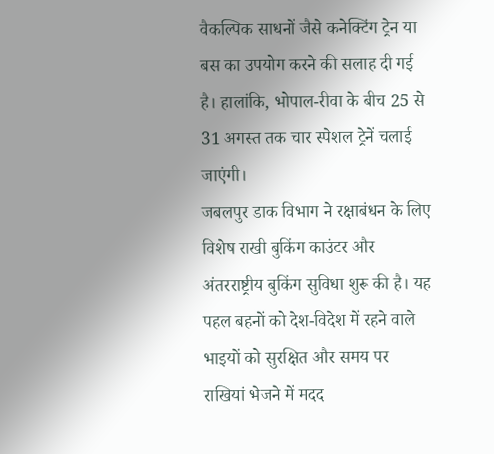वैकल्पिक साधनों जैसे कनेक्टिंग ट्रेन या बस का उपयोग करने की सलाह दी गई है। हालांकि, भोपाल-रीवा के बीच 25 से 31 अगस्त तक चार स्पेशल ट्रेनें चलाई जाएंगी।
जबलपुर डाक विभाग ने रक्षाबंधन के लिए विशेष राखी बुकिंग काउंटर और अंतरराष्ट्रीय बुकिंग सुविधा शुरू की है। यह पहल बहनों को देश-विदेश में रहने वाले भाइयों को सुरक्षित और समय पर राखियां भेजने में मदद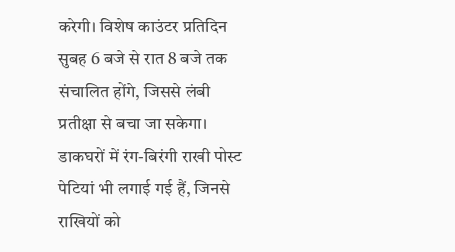करेगी। विशेष काउंटर प्रतिदिन सुबह 6 बजे से रात 8 बजे तक संचालित होंगे, जिससे लंबी प्रतीक्षा से बचा जा सकेगा। डाकघरों में रंग-बिरंगी राखी पोस्ट पेटियां भी लगाई गई हैं, जिनसे राखियों को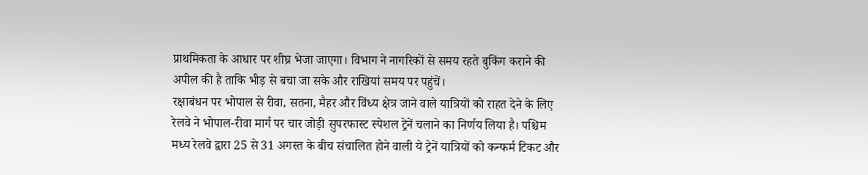प्राथमिकता के आधार पर शीघ्र भेजा जाएगा। विभाग ने नागरिकों से समय रहते बुकिंग कराने की अपील की है ताकि भीड़ से बचा जा सके और राखियां समय पर पहुंचें।
रक्षाबंधन पर भोपाल से रीवा, सतना, मैहर और विंध्य क्षेत्र जाने वाले यात्रियों को राहत देने के लिए रेलवे ने भोपाल-रीवा मार्ग पर चार जोड़ी सुपरफास्ट स्पेशल ट्रेनें चलाने का निर्णय लिया है। पश्चिम मध्य रेलवे द्वारा 25 से 31 अगस्त के बीच संचालित होने वाली ये ट्रेनें यात्रियों को कन्फर्म टिकट और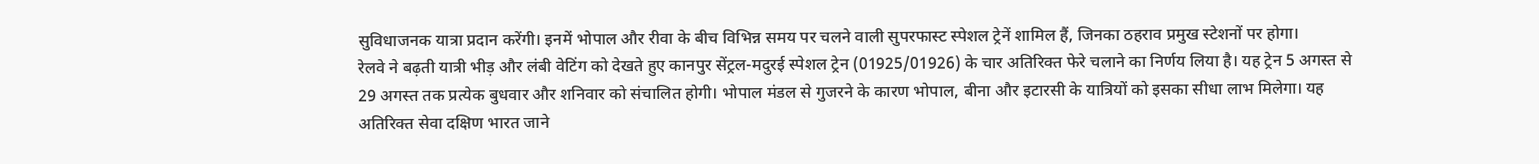सुविधाजनक यात्रा प्रदान करेंगी। इनमें भोपाल और रीवा के बीच विभिन्न समय पर चलने वाली सुपरफास्ट स्पेशल ट्रेनें शामिल हैं, जिनका ठहराव प्रमुख स्टेशनों पर होगा।
रेलवे ने बढ़ती यात्री भीड़ और लंबी वेटिंग को देखते हुए कानपुर सेंट्रल-मदुरई स्पेशल ट्रेन (01925/01926) के चार अतिरिक्त फेरे चलाने का निर्णय लिया है। यह ट्रेन 5 अगस्त से 29 अगस्त तक प्रत्येक बुधवार और शनिवार को संचालित होगी। भोपाल मंडल से गुजरने के कारण भोपाल, बीना और इटारसी के यात्रियों को इसका सीधा लाभ मिलेगा। यह अतिरिक्त सेवा दक्षिण भारत जाने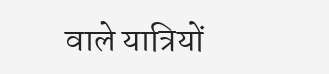वाले यात्रियों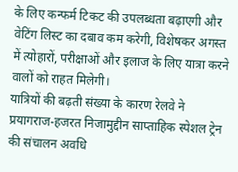के लिए कन्फर्म टिकट की उपलब्धता बढ़ाएगी और वेटिंग लिस्ट का दबाव कम करेगी, विशेषकर अगस्त में त्योहारों, परीक्षाओं और इलाज के लिए यात्रा करने वालों को राहत मिलेगी।
यात्रियों की बढ़ती संख्या के कारण रेलवे ने प्रयागराज-हजरत निजामुद्दीन साप्ताहिक स्पेशल ट्रेन की संचालन अवधि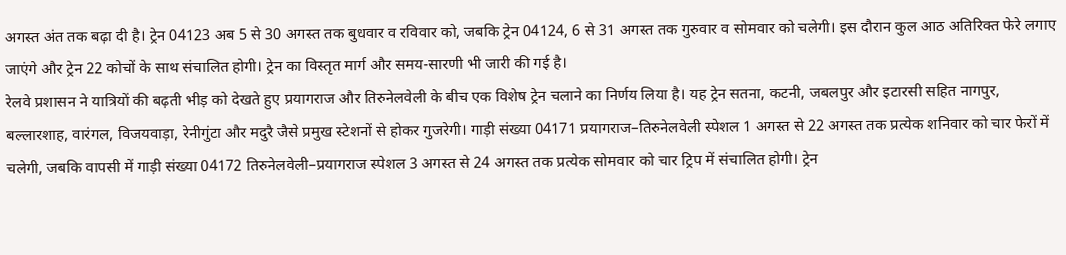अगस्त अंत तक बढ़ा दी है। ट्रेन 04123 अब 5 से 30 अगस्त तक बुधवार व रविवार को, जबकि ट्रेन 04124, 6 से 31 अगस्त तक गुरुवार व सोमवार को चलेगी। इस दौरान कुल आठ अतिरिक्त फेरे लगाए जाएंगे और ट्रेन 22 कोचों के साथ संचालित होगी। ट्रेन का विस्तृत मार्ग और समय-सारणी भी जारी की गई है।
रेलवे प्रशासन ने यात्रियों की बढ़ती भीड़ को देखते हुए प्रयागराज और तिरुनेलवेली के बीच एक विशेष ट्रेन चलाने का निर्णय लिया है। यह ट्रेन सतना, कटनी, जबलपुर और इटारसी सहित नागपुर, बल्लारशाह, वारंगल, विजयवाड़ा, रेनीगुंटा और मदुरै जैसे प्रमुख स्टेशनों से होकर गुजरेगी। गाड़ी संख्या 04171 प्रयागराज–तिरुनेलवेली स्पेशल 1 अगस्त से 22 अगस्त तक प्रत्येक शनिवार को चार फेरों में चलेगी, जबकि वापसी में गाड़ी संख्या 04172 तिरुनेलवेली–प्रयागराज स्पेशल 3 अगस्त से 24 अगस्त तक प्रत्येक सोमवार को चार ट्रिप में संचालित होगी। ट्रेन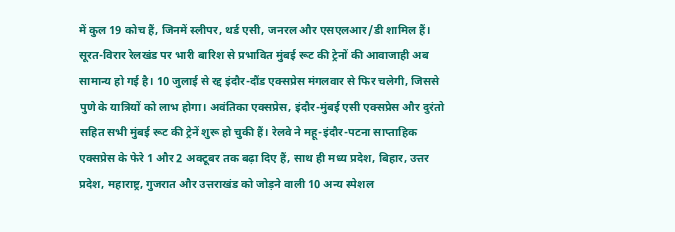में कुल 19 कोच हैं, जिनमें स्लीपर, थर्ड एसी, जनरल और एसएलआर/डी शामिल हैं।
सूरत-विरार रेलखंड पर भारी बारिश से प्रभावित मुंबई रूट की ट्रेनों की आवाजाही अब सामान्य हो गई है। 10 जुलाई से रद्द इंदौर-दौंड एक्सप्रेस मंगलवार से फिर चलेगी, जिससे पुणे के यात्रियों को लाभ होगा। अवंतिका एक्सप्रेस, इंदौर-मुंबई एसी एक्सप्रेस और दुरंतो सहित सभी मुंबई रूट की ट्रेनें शुरू हो चुकी हैं। रेलवे ने महू-इंदौर-पटना साप्ताहिक एक्सप्रेस के फेरे 1 और 2 अक्टूबर तक बढ़ा दिए हैं, साथ ही मध्य प्रदेश, बिहार, उत्तर प्रदेश, महाराष्ट्र, गुजरात और उत्तराखंड को जोड़ने वाली 10 अन्य स्पेशल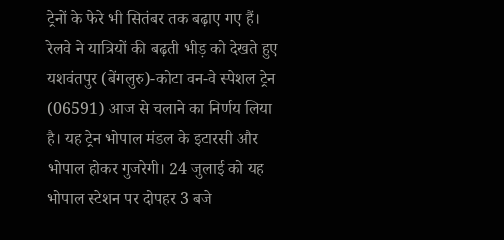ट्रेनों के फेरे भी सितंबर तक बढ़ाए गए हैं।
रेलवे ने यात्रियों की बढ़ती भीड़ को देखते हुए यशवंतपुर (बेंगलुरु)-कोटा वन-वे स्पेशल ट्रेन (06591) आज से चलाने का निर्णय लिया है। यह ट्रेन भोपाल मंडल के इटारसी और भोपाल होकर गुजरेगी। 24 जुलाई को यह भोपाल स्टेशन पर दोपहर 3 बजे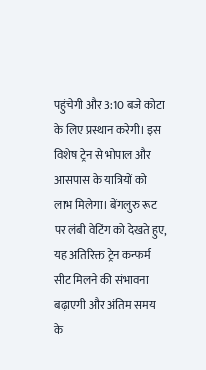पहुंचेगी और 3:10 बजे कोटा के लिए प्रस्थान करेगी। इस विशेष ट्रेन से भोपाल और आसपास के यात्रियों को लाभ मिलेगा। बेंगलुरु रूट पर लंबी वेटिंग को देखते हुए, यह अतिरिक्त ट्रेन कन्फर्म सीट मिलने की संभावना बढ़ाएगी और अंतिम समय के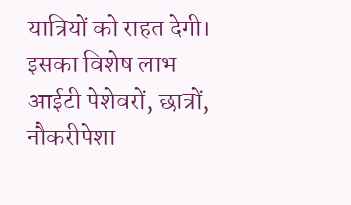यात्रियों को राहत देगी। इसका विशेष लाभ आईटी पेशेवरों, छात्रों, नौकरीपेशा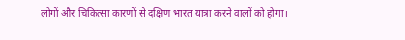लोगों और चिकित्सा कारणों से दक्षिण भारत यात्रा करने वालों को होगा।